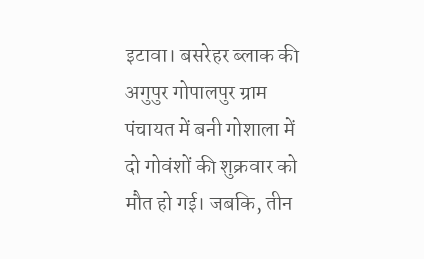इटावा। बसरेहर ब्लाक की अगुपुर गोपालपुर ग्राम पंचायत में बनी गोशाला में दो गोवंशों की शुक्रवार को मौत हो गई। जबकि, तीन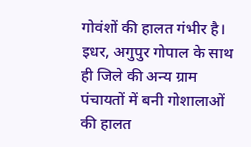गोवंशों की हालत गंभीर है। इधर, अगुपुर गोपाल के साथ ही जिले की अन्य ग्राम पंचायतों में बनी गोशालाओं की हालत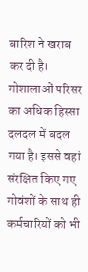बारिश ने खराब कर दी है।
गोशालाओं परिसर का अधिक हिस्सा दलदल में बदल गया है। इससे वहां संरक्षित किए गए गोवंशों के साथ ही कर्मचारियों को भी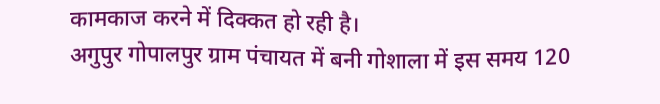कामकाज करने में दिक्कत हो रही है।
अगुपुर गोपालपुर ग्राम पंचायत में बनी गोशाला में इस समय 120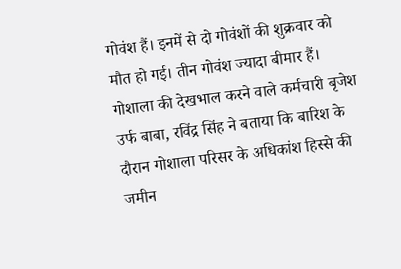गोवंश हैं। इनमें से दो गोवंशों की शुक्रवार को मौत हो गई। तीन गोवंश ज्यादा बीमार हैं।
गोशाला की देखभाल करने वाले कर्मचारी बृजेश उर्फ बाबा, रविंद्र सिंह ने बताया कि बारिश के दौरान गोशाला परिसर के अधिकांश हिस्से की जमीन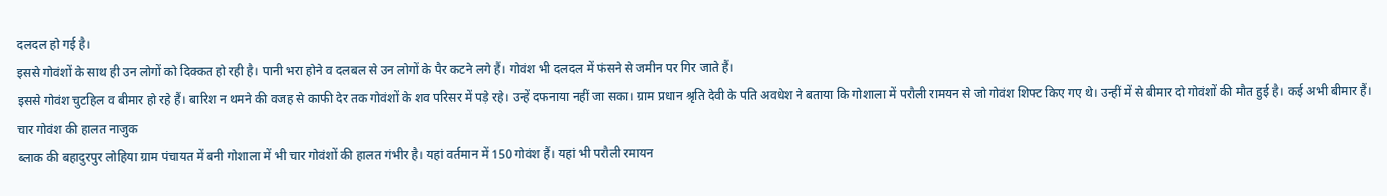दलदल हो गई है।
इससे गोवंशों के साथ ही उन लोगों को दिक्कत हो रही है। पानी भरा होने व दलबल से उन लोगों के पैर कटने लगे हैं। गोवंश भी दलदल में फंसने से जमीन पर गिर जाते हैं।
इससे गोवंश चुटहिल व बीमार हो रहे हैं। बारिश न थमने की वजह से काफी देर तक गोवंशों के शव परिसर में पड़े रहे। उन्हें दफनाया नहीं जा सका। ग्राम प्रधान श्रृति देवी के पति अवधेश ने बताया कि गोशाला में परौली रामयन से जो गोवंश शिफ्ट किए गए थे। उन्हीं में से बीमार दो गोवंशों की मौत हुई है। कई अभी बीमार हैं।
चार गोवंश की हालत नाजुक
ब्लाक की बहादुरपुर लोहिया ग्राम पंचायत में बनी गोशाला में भी चार गोवंशों की हालत गंभीर है। यहां वर्तमान में 150 गोवंश हैं। यहां भी परौली रमायन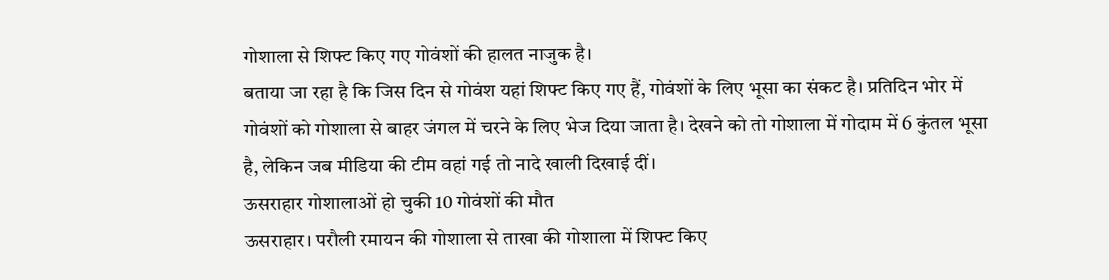गोशाला से शिफ्ट किए गए गोवंशों की हालत नाजुक है।
बताया जा रहा है कि जिस दिन से गोवंश यहां शिफ्ट किए गए हैं, गोवंशों के लिए भूसा का संकट है। प्रतिदिन भोर में गोवंशों को गोशाला से बाहर जंगल में चरने के लिए भेज दिया जाता है। देखने को तो गोशाला में गोदाम में 6 कुंतल भूसा है, लेकिन जब मीडिया की टीम वहां गई तो नादे खाली दिखाई दीं।
ऊसराहार गोशालाओं हो चुकी 10 गोवंशों की मौत
ऊसराहार। परौली रमायन की गोशाला से ताखा की गोशाला में शिफ्ट किए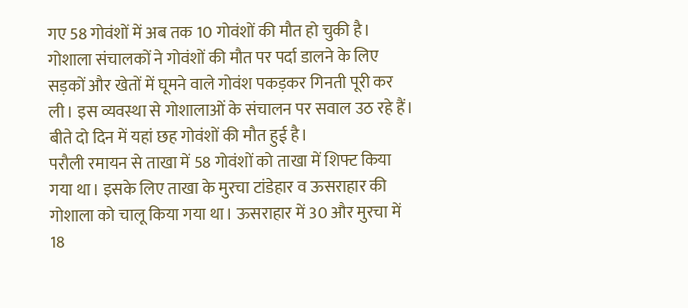गए 58 गोवंशों में अब तक 10 गोवंशों की मौत हो चुकी है। गोशाला संचालकों ने गोवंशों की मौत पर पर्दा डालने के लिए सड़कों और खेतों में घूमने वाले गोवंश पकड़कर गिनती पूरी कर ली। इस व्यवस्था से गोशालाओं के संचालन पर सवाल उठ रहे हैं। बीते दो दिन में यहां छह गोवंशों की मौत हुई है।
परौली रमायन से ताखा में 58 गोवंशों को ताखा में शिफ्ट किया गया था। इसके लिए ताखा के मुरचा टांडेहार व ऊसराहार की गोशाला को चालू किया गया था। ऊसराहार में 30 और मुरचा में 18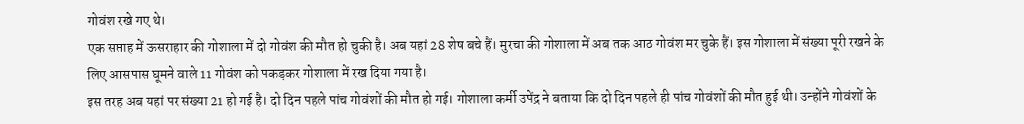गोवंश रखे गए थे।
एक सप्ताह में ऊसराहार की गोशाला में दो गोवंश की मौत हो चुकी है। अब यहां 28 शेष बचे हैं। मुरचा की गोशाला में अब तक आठ गोवंश मर चुके हैं। इस गोशाला में संख्या पूरी रखने के लिए आसपास घूमने वाले 11 गोवंश को पकड़कर गोशाला में रख दिया गया है।
इस तरह अब यहां पर संख्या 21 हो गई है। दो दिन पहले पांच गोवंशों की मौत हो गई। गोशाला कर्मी उपेंद्र ने बताया कि दो दिन पहले ही पांच गोवंशों की मौत हुई थी। उन्होंने गोवंशों के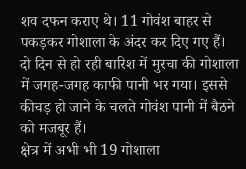शव दफन कराए थे। 11 गोवंश बाहर से पकड़कर गोशाला के अंदर कर दिए गए हैं।
दो दिन से हो रही बारिश में मुरचा की गोशाला में जगह-जगह काफी पानी भर गया। इससे कीचड़ हो जाने के चलते गोवंश पानी में बैठने को मजबूर हैं।
क्षेत्र में अभी भी 19 गोशाला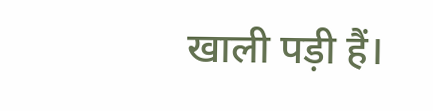खाली पड़ी हैं।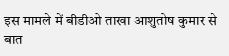इस मामले में बीडीओ ताखा आशुतोष कुमार से बात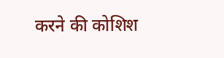करने की कोशिश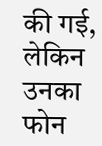की गई, लेकिन उनका फोन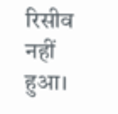रिसीव नहीं हुआ।